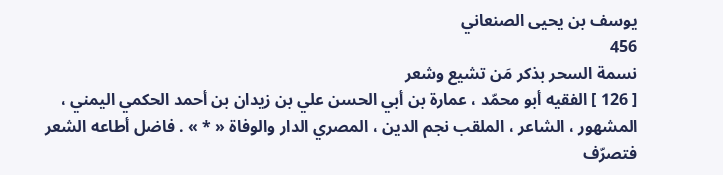يوسف بن يحيى الصنعاني
456
نسمة السحر بذكر مَن تشيع وشعر
[ 126 ] الفقيه أبو محمّد ، عمارة بن أبي الحسن علي بن زيدان بن أحمد الحكمي اليمني ، المشهور ، الشاعر ، الملقب نجم الدين ، المصري الدار والوفاة « * » . فاضل أطاعه الشعر فتصرّف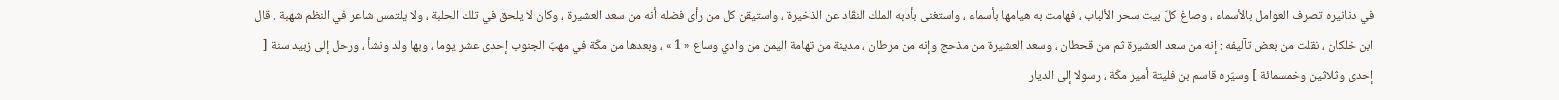في دنانيره تصرف العوامل بالأسماء ، وصاغ كلّ بيت سحر الألباب ، فهامت به هيامها بأسماء ، واستغنى بأدبه الملك النقّاد عن الذخيرة ، واستيقن كل من رأى فضله أنه من سعد العشيرة ، وكان لا يلحق في تلك الحلبة ، ولا يلتمس شاعر في النظم شهبة . قال ابن خلكان ، نقلت من بعض تآليفه : إنه من سعد العشيرة ثم من قحطان ، وسعد العشيرة من مذحج وإنه من مرطان ، مدينة من تهامة اليمن من وادي وساع « 1 » ، وبعدها من مكّة في مهبّ الجنوب إحدى عشر يوما ، وبها ولد ونشأ ، ورحل إلى زبيد سنة [ إحدى وثلاثين وخمسمائة ] وسيّره قاسم بن فليتة أمير مكّة ، رسولا إلى الديار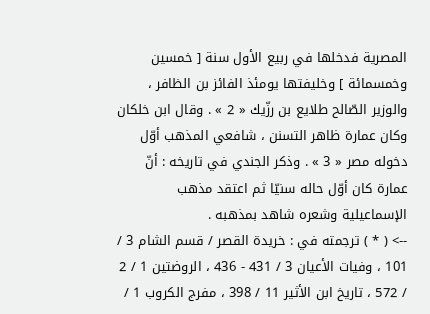المصرية فدخلها في ربيع الأول سنة [ خمسين وخمسمائة ] وخليفتها يومئذ الفائز بن الظافر ، والوزير الصّالح طلايع بن رزّيك « 2 » . وقال ابن خلكان وكان عمارة ظاهر التسنن ، شافعي المذهب أوّل دخوله مصر « 3 » . وذكر الجندي في تاريخه : أنّ عمارة كان أوّل حاله سنيّا ثم اعتقد مذهب الإسماعيلية وشعره شاهد بمذهبه .
--> ( * ) ترجمته في : خريدة القصر / قسم الشام 3 / 101 ، وفيات الأعيان 3 / 431 - 436 ، الروضتين 1 / 2 / 572 ، تاريخ ابن الأثير 11 / 398 ، مفرج الكروب 1 /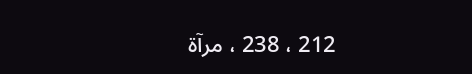212 ، 238 ، مرآة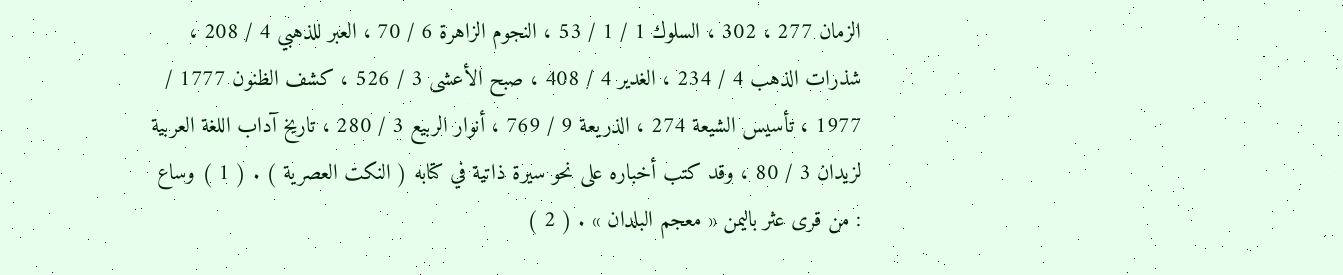الزمان 277 ، 302 ، السلوك 1 / 1 / 53 ، النجوم الزاهرة 6 / 70 ، العبر للذهبي 4 / 208 ، شذرات الذهب 4 / 234 ، الغدير 4 / 408 ، صبح الأعشى 3 / 526 ، كشف الظنون 1777 / 1977 ، تأسيس الشيعة 274 ، الذريعة 9 / 769 ، أنوار الربيع 3 / 280 ، تاريخ آداب اللغة العربية لزيدان 3 / 80 ، وقد كتب أخباره على نحو سيرة ذاتية في كتابه ( النكت العصرية ) . ( 1 ) وساع : من قرى عثر باليمن « معجم البلدان » . ( 2 )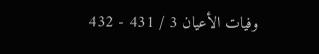وفيات الأعيان 3 / 431 - 432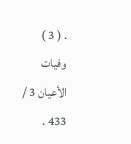. ( 3 ) وفيات الأعيان 3 / 433 .